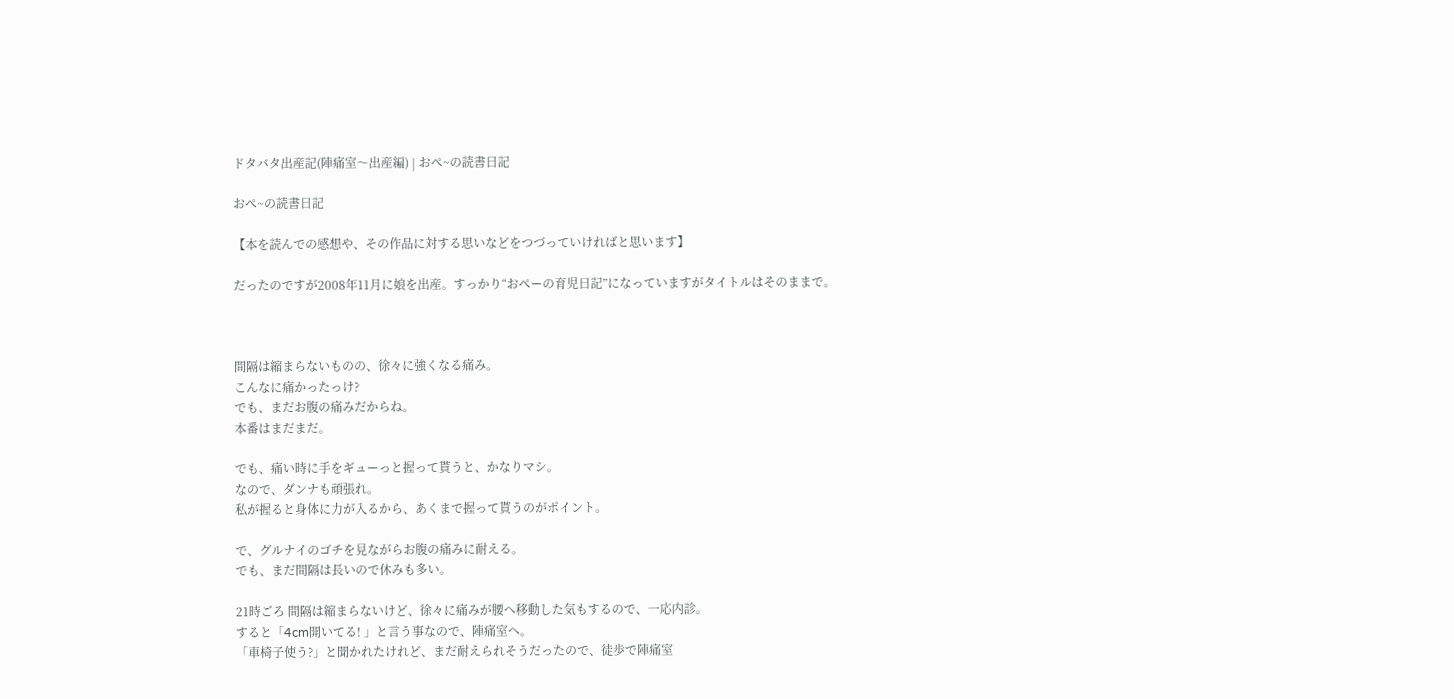ドタバタ出産記(陣痛室〜出産編) | おぺ~の読書日記

おぺ~の読書日記

【本を読んでの感想や、その作品に対する思いなどをつづっていければと思います】

だったのですが2008年11月に娘を出産。すっかり“おぺーの育児日記”になっていますがタイトルはそのままで。



間隔は縮まらないものの、徐々に強くなる痛み。
こんなに痛かったっけ?
でも、まだお腹の痛みだからね。
本番はまだまだ。

でも、痛い時に手をギューっと握って貰うと、かなりマシ。
なので、ダンナも頑張れ。
私が握ると身体に力が入るから、あくまで握って貰うのがポイント。

で、グルナイのゴチを見ながらお腹の痛みに耐える。
でも、まだ間隔は長いので休みも多い。

21時ごろ 間隔は縮まらないけど、徐々に痛みが腰へ移動した気もするので、一応内診。
すると「4cm開いてる! 」と言う事なので、陣痛室へ。
「車椅子使う?」と聞かれたけれど、まだ耐えられそうだったので、徒歩で陣痛室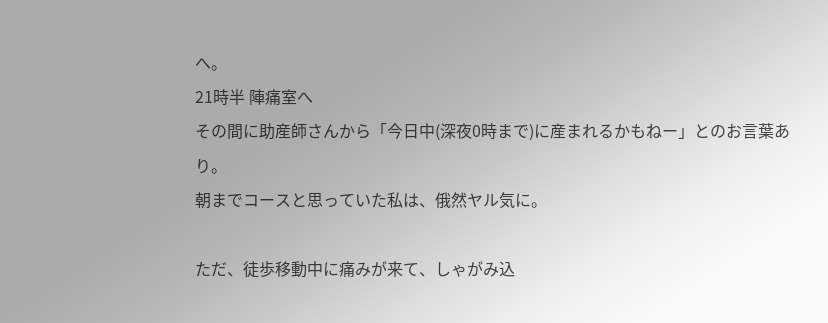へ。
21時半 陣痛室へ
その間に助産師さんから「今日中(深夜0時まで)に産まれるかもねー」とのお言葉あり。
朝までコースと思っていた私は、俄然ヤル気に。

ただ、徒歩移動中に痛みが来て、しゃがみ込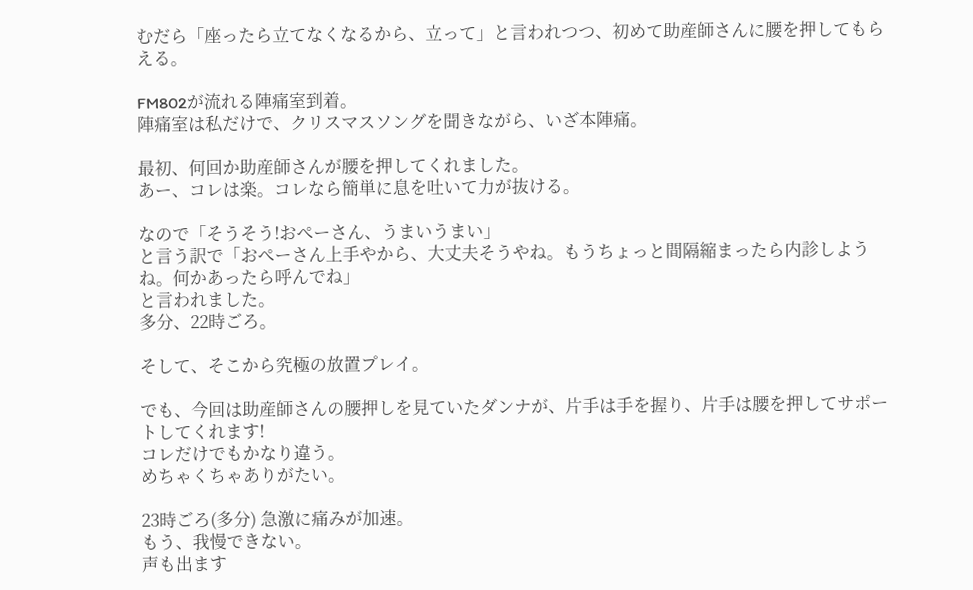むだら「座ったら立てなくなるから、立って」と言われつつ、初めて助産師さんに腰を押してもらえる。

FM802が流れる陣痛室到着。
陣痛室は私だけで、クリスマスソングを聞きながら、いざ本陣痛。

最初、何回か助産師さんが腰を押してくれました。
あー、コレは楽。コレなら簡単に息を吐いて力が抜ける。

なので「そうそう!おぺーさん、うまいうまい」
と言う訳で「おぺーさん上手やから、大丈夫そうやね。もうちょっと間隔縮まったら内診しようね。何かあったら呼んでね」
と言われました。
多分、22時ごろ。

そして、そこから究極の放置プレイ。

でも、今回は助産師さんの腰押しを見ていたダンナが、片手は手を握り、片手は腰を押してサポートしてくれます!
コレだけでもかなり違う。
めちゃくちゃありがたい。

23時ごろ(多分) 急激に痛みが加速。
もう、我慢できない。
声も出ます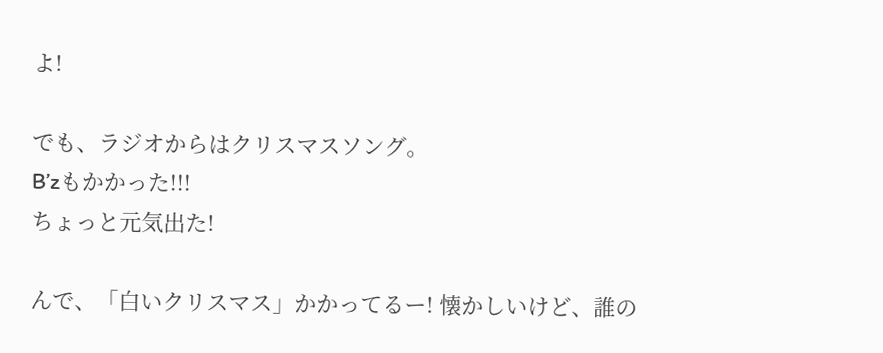よ!

でも、ラジオからはクリスマスソング。
B’zもかかった!!!
ちょっと元気出た!

んで、「白いクリスマス」かかってるー! 懐かしいけど、誰の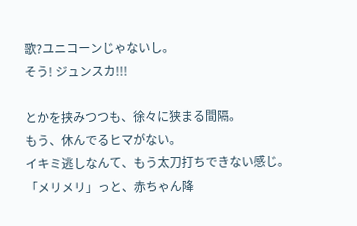歌?ユニコーンじゃないし。
そう! ジュンスカ!!!

とかを挟みつつも、徐々に狭まる間隔。
もう、休んでるヒマがない。
イキミ逃しなんて、もう太刀打ちできない感じ。
「メリメリ」っと、赤ちゃん降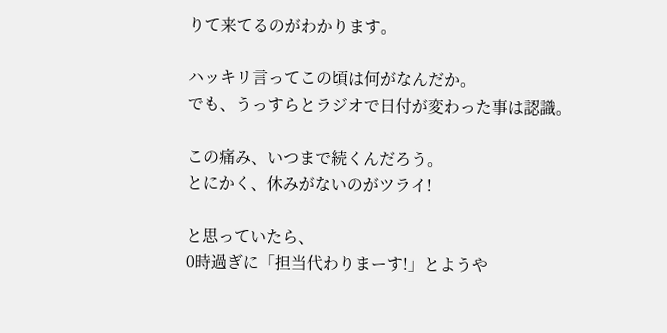りて来てるのがわかります。

ハッキリ言ってこの頃は何がなんだか。
でも、うっすらとラジオで日付が変わった事は認識。

この痛み、いつまで続くんだろう。
とにかく、休みがないのがツライ!

と思っていたら、
0時過ぎに「担当代わりまーす!」とようや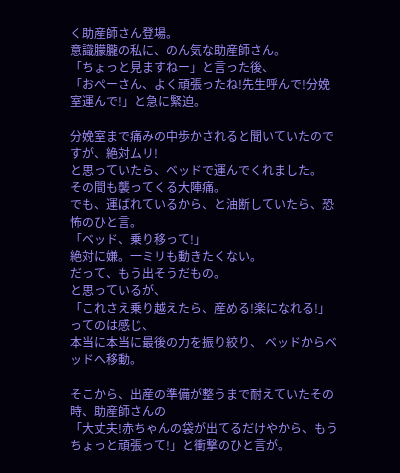く助産師さん登場。
意識朦朧の私に、のん気な助産師さん。
「ちょっと見ますねー」と言った後、
「おぺーさん、よく頑張ったね!先生呼んで!分娩室運んで!」と急に緊迫。

分娩室まで痛みの中歩かされると聞いていたのですが、絶対ムリ!
と思っていたら、ベッドで運んでくれました。
その間も襲ってくる大陣痛。
でも、運ばれているから、と油断していたら、恐怖のひと言。
「ベッド、乗り移って!」
絶対に嫌。一ミリも動きたくない。
だって、もう出そうだもの。
と思っているが、
「これさえ乗り越えたら、産める!楽になれる!」ってのは感じ、
本当に本当に最後の力を振り絞り、 ベッドからベッドへ移動。

そこから、出産の準備が整うまで耐えていたその時、助産師さんの
「大丈夫!赤ちゃんの袋が出てるだけやから、もうちょっと頑張って!」と衝撃のひと言が。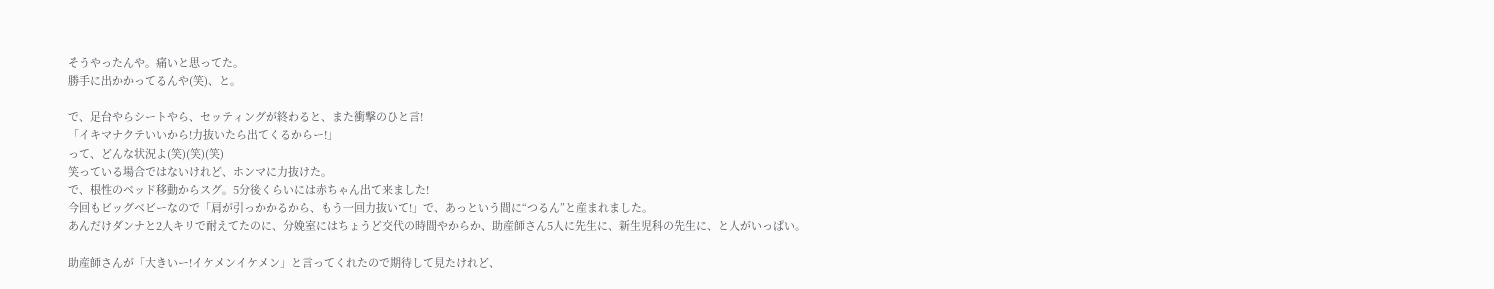そうやったんや。痛いと思ってた。
勝手に出かかってるんや(笑)、と。

で、足台やらシートやら、セッティングが終わると、また衝撃のひと言!
「イキマナクテいいから!力抜いたら出てくるからー!」
って、どんな状況よ(笑)(笑)(笑)
笑っている場合ではないけれど、ホンマに力抜けた。
で、根性のベッド移動からスグ。5分後くらいには赤ちゃん出て来ました!
今回もビッグベビーなので「肩が引っかかるから、もう一回力抜いて!」で、あっという間に“つるん”と産まれました。
あんだけダンナと2人キリで耐えてたのに、分娩室にはちょうど交代の時間やからか、助産師さん5人に先生に、新生児科の先生に、と人がいっぱい。

助産師さんが「大きいー!イケメンイケメン」と言ってくれたので期待して見たけれど、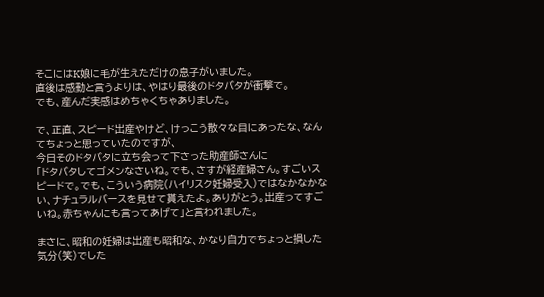そこにはK娘に毛が生えただけの息子がいました。
直後は感動と言うよりは、やはり最後のドタバタが衝撃で。
でも、産んだ実感はめちゃくちゃありました。

で、正直、スピード出産やけど、けっこう散々な目にあったな、なんてちょっと思っていたのですが、
今日そのドタバタに立ち会って下さった助産師さんに
「ドタバタしてゴメンなさいね。でも、さすが経産婦さん。すごいスピードで。でも、こういう病院(ハイリスク妊婦受入)ではなかなかない、ナチュラルバースを見せて貰えたよ。ありがとう。出産ってすごいね。赤ちゃんにも言ってあげて」と言われました。

まさに、昭和の妊婦は出産も昭和な、かなり自力でちょっと損した気分(笑)でした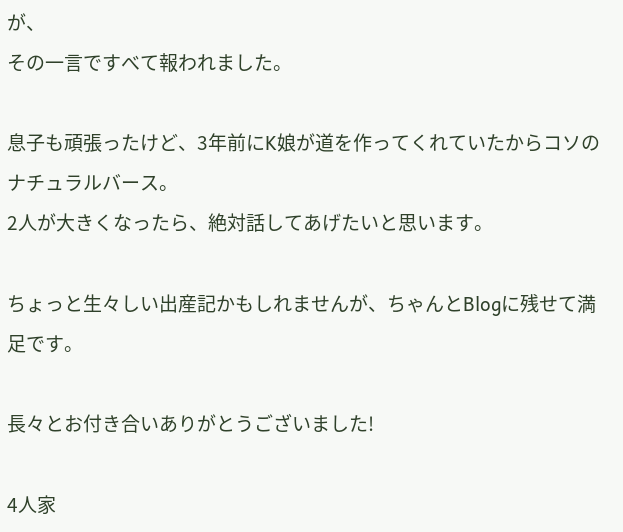が、
その一言ですべて報われました。

息子も頑張ったけど、3年前にK娘が道を作ってくれていたからコソのナチュラルバース。
2人が大きくなったら、絶対話してあげたいと思います。

ちょっと生々しい出産記かもしれませんが、ちゃんとBlogに残せて満足です。

長々とお付き合いありがとうございました!

4人家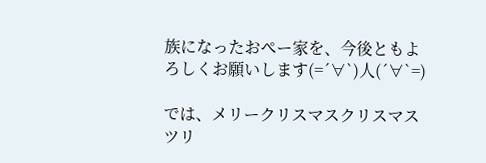族になったおぺー家を、今後ともよろしくお願いします(=´∀`)人(´∀`=)

では、メリークリスマスクリスマスツリ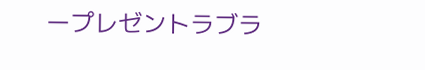ープレゼントラブラ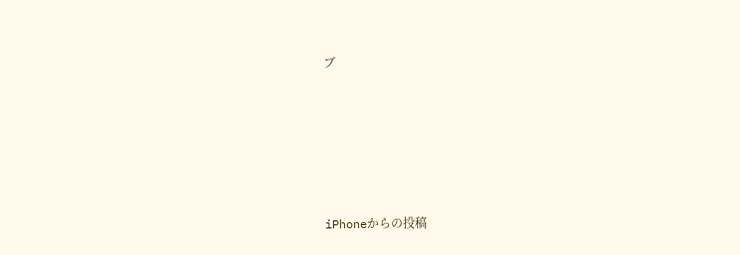ブ









iPhoneからの投稿